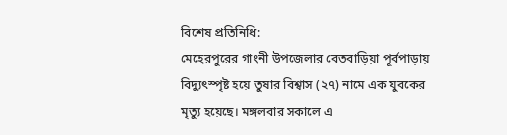বিশেষ প্রতিনিধি:
মেহেরপুরের গাংনী উপজেলার বেতবাড়িয়া পূর্বপাড়ায় বিদ্যুৎস্পৃষ্ট হয়ে তুষার বিশ্বাস (২৭) নামে এক যুবকের মৃত্যু হয়েছে। মঙ্গলবার সকালে এ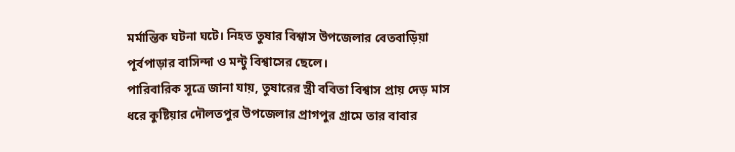মর্মান্তিক ঘটনা ঘটে। নিহত তুষার বিশ্বাস উপজেলার বেতবাড়িয়া পূর্বপাড়ার বাসিন্দা ও মন্টু বিশ্বাসের ছেলে।
পারিবারিক সূত্রে জানা যায়, তুষারের স্ত্রী ববিতা বিশ্বাস প্রায় দেড় মাস ধরে কুষ্টিয়ার দৌলতপুর উপজেলার প্রাগপুর গ্রামে তার বাবার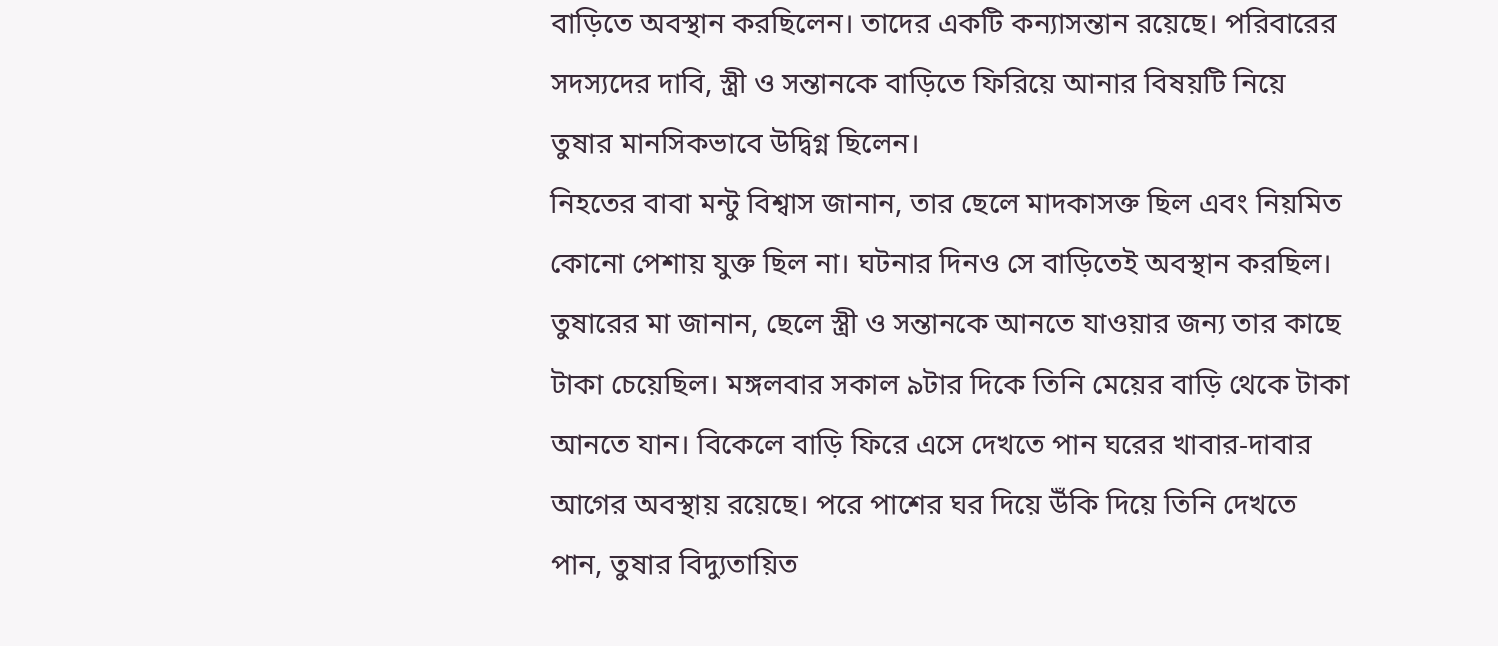বাড়িতে অবস্থান করছিলেন। তাদের একটি কন্যাসন্তান রয়েছে। পরিবারের সদস্যদের দাবি, স্ত্রী ও সন্তানকে বাড়িতে ফিরিয়ে আনার বিষয়টি নিয়ে তুষার মানসিকভাবে উদ্বিগ্ন ছিলেন।
নিহতের বাবা মন্টু বিশ্বাস জানান, তার ছেলে মাদকাসক্ত ছিল এবং নিয়মিত কোনো পেশায় যুক্ত ছিল না। ঘটনার দিনও সে বাড়িতেই অবস্থান করছিল। তুষারের মা জানান, ছেলে স্ত্রী ও সন্তানকে আনতে যাওয়ার জন্য তার কাছে টাকা চেয়েছিল। মঙ্গলবার সকাল ৯টার দিকে তিনি মেয়ের বাড়ি থেকে টাকা আনতে যান। বিকেলে বাড়ি ফিরে এসে দেখতে পান ঘরের খাবার-দাবার আগের অবস্থায় রয়েছে। পরে পাশের ঘর দিয়ে উঁকি দিয়ে তিনি দেখতে পান, তুষার বিদ্যুতায়িত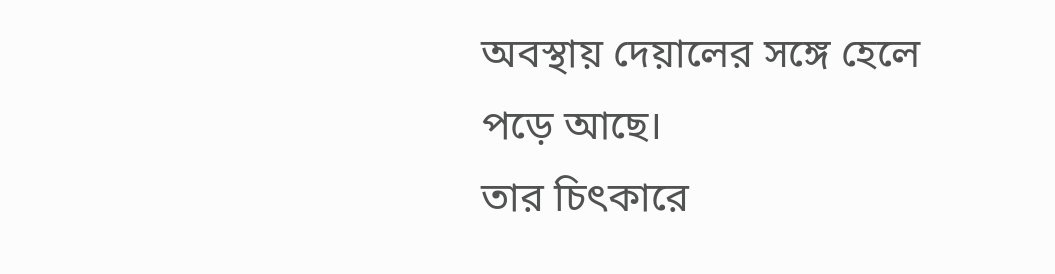অবস্থায় দেয়ালের সঙ্গে হেলে পড়ে আছে।
তার চিৎকারে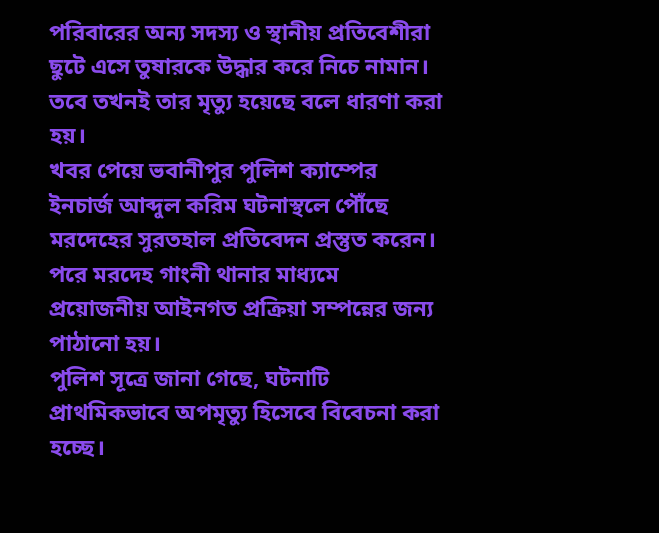পরিবারের অন্য সদস্য ও স্থানীয় প্রতিবেশীরা ছুটে এসে তুষারকে উদ্ধার করে নিচে নামান। তবে তখনই তার মৃত্যু হয়েছে বলে ধারণা করা হয়।
খবর পেয়ে ভবানীপুর পুলিশ ক্যাম্পের ইনচার্জ আব্দুল করিম ঘটনাস্থলে পৌঁছে মরদেহের সুরতহাল প্রতিবেদন প্রস্তুত করেন। পরে মরদেহ গাংনী থানার মাধ্যমে প্রয়োজনীয় আইনগত প্রক্রিয়া সম্পন্নের জন্য পাঠানো হয়।
পুলিশ সূত্রে জানা গেছে, ঘটনাটি প্রাথমিকভাবে অপমৃত্যু হিসেবে বিবেচনা করা হচ্ছে।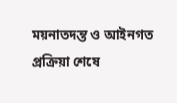ময়নাতদন্ত ও আইনগত প্রক্রিয়া শেষে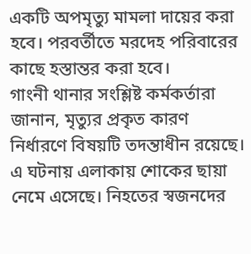একটি অপমৃত্যু মামলা দায়ের করা হবে। পরবর্তীতে মরদেহ পরিবারের কাছে হস্তান্তর করা হবে।
গাংনী থানার সংশ্লিষ্ট কর্মকর্তারা জানান, মৃত্যুর প্রকৃত কারণ নির্ধারণে বিষয়টি তদন্তাধীন রয়েছে।
এ ঘটনায় এলাকায় শোকের ছায়া নেমে এসেছে। নিহতের স্বজনদের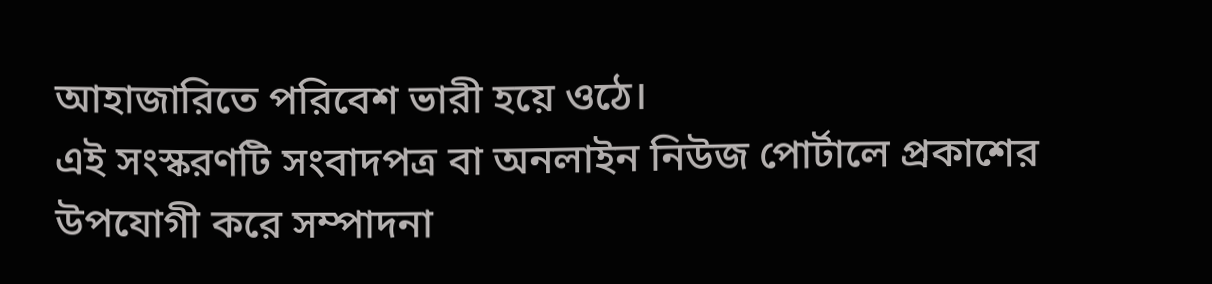আহাজারিতে পরিবেশ ভারী হয়ে ওঠে।
এই সংস্করণটি সংবাদপত্র বা অনলাইন নিউজ পোর্টালে প্রকাশের উপযোগী করে সম্পাদনা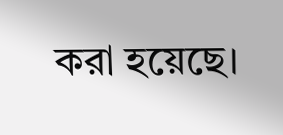করা হয়েছে।